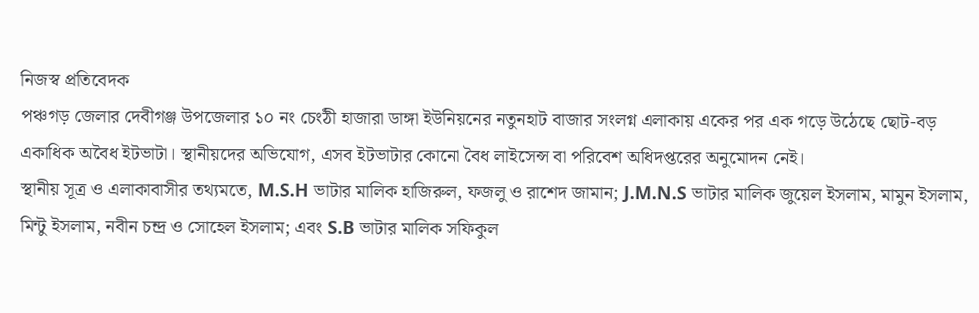নিজস্ব প্রতিবেদক
পঞ্চগড় জেলার দেবীগঞ্জ উপজেলার ১০ নং চেংঠী হাজারা ডাঙ্গা ইউনিয়নের নতুনহাট বাজার সংলগ্ন এলাকায় একের পর এক গড়ে উঠেছে ছোট-বড় একাধিক অবৈধ ইটভাটা। স্থানীয়দের অভিযোগ, এসব ইটভাটার কোনো বৈধ লাইসেন্স বা পরিবেশ অধিদপ্তরের অনুমোদন নেই।
স্থানীয় সূত্র ও এলাকাবাসীর তথ্যমতে, M.S.H ভাটার মালিক হাজিরুল, ফজলু ও রাশেদ জামান; J.M.N.S ভাটার মালিক জুয়েল ইসলাম, মামুন ইসলাম, মিন্টু ইসলাম, নবীন চন্দ্র ও সোহেল ইসলাম; এবং S.B ভাটার মালিক সফিকুল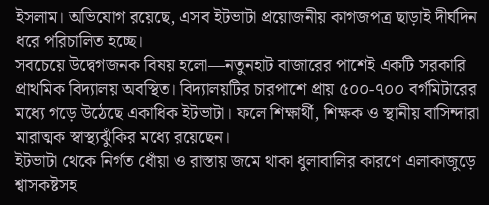ইসলাম। অভিযোগ রয়েছে, এসব ইটভাটা প্রয়োজনীয় কাগজপত্র ছাড়াই দীর্ঘদিন ধরে পরিচালিত হচ্ছে।
সবচেয়ে উদ্বেগজনক বিষয় হলো—নতুনহাট বাজারের পাশেই একটি সরকারি প্রাথমিক বিদ্যালয় অবস্থিত। বিদ্যালয়টির চারপাশে প্রায় ৫০০-৭০০ বর্গমিটারের মধ্যে গড়ে উঠেছে একাধিক ইটভাটা। ফলে শিক্ষার্থী, শিক্ষক ও স্থানীয় বাসিন্দারা মারাত্মক স্বাস্থ্যঝুঁকির মধ্যে রয়েছেন।
ইটভাটা থেকে নির্গত ধোঁয়া ও রাস্তায় জমে থাকা ধুলাবালির কারণে এলাকাজুড়ে শ্বাসকষ্টসহ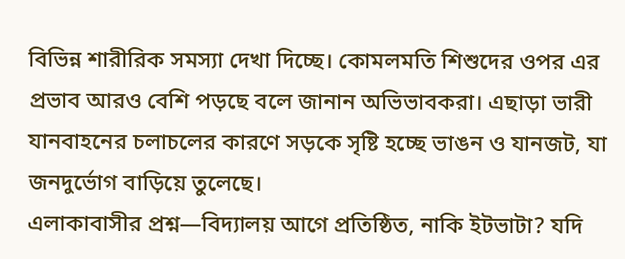বিভিন্ন শারীরিক সমস্যা দেখা দিচ্ছে। কোমলমতি শিশুদের ওপর এর প্রভাব আরও বেশি পড়ছে বলে জানান অভিভাবকরা। এছাড়া ভারী যানবাহনের চলাচলের কারণে সড়কে সৃষ্টি হচ্ছে ভাঙন ও যানজট, যা জনদুর্ভোগ বাড়িয়ে তুলেছে।
এলাকাবাসীর প্রশ্ন—বিদ্যালয় আগে প্রতিষ্ঠিত, নাকি ইটভাটা? যদি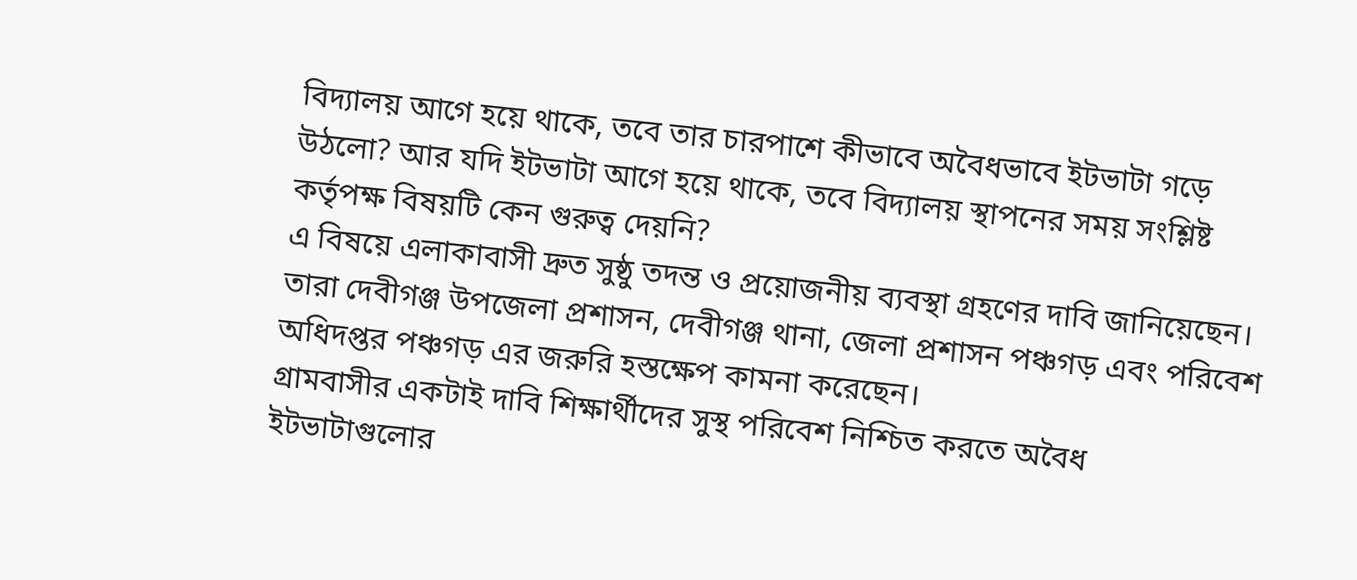বিদ্যালয় আগে হয়ে থাকে, তবে তার চারপাশে কীভাবে অবৈধভাবে ইটভাটা গড়ে উঠলো? আর যদি ইটভাটা আগে হয়ে থাকে, তবে বিদ্যালয় স্থাপনের সময় সংশ্লিষ্ট কর্তৃপক্ষ বিষয়টি কেন গুরুত্ব দেয়নি?
এ বিষয়ে এলাকাবাসী দ্রুত সুষ্ঠু তদন্ত ও প্রয়োজনীয় ব্যবস্থা গ্রহণের দাবি জানিয়েছেন। তারা দেবীগঞ্জ উপজেলা প্রশাসন, দেবীগঞ্জ থানা, জেলা প্রশাসন পঞ্চগড় এবং পরিবেশ অধিদপ্তর পঞ্চগড় এর জরুরি হস্তক্ষেপ কামনা করেছেন।
গ্রামবাসীর একটাই দাবি শিক্ষার্থীদের সুস্থ পরিবেশ নিশ্চিত করতে অবৈধ ইটভাটাগুলোর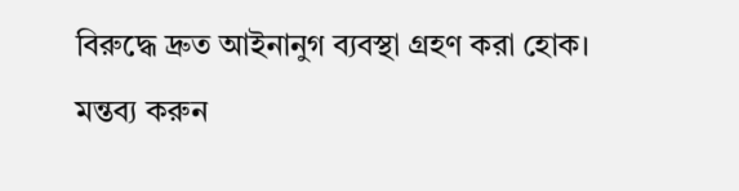বিরুদ্ধে দ্রুত আইনানুগ ব্যবস্থা গ্রহণ করা হোক।
মন্তব্য করুন